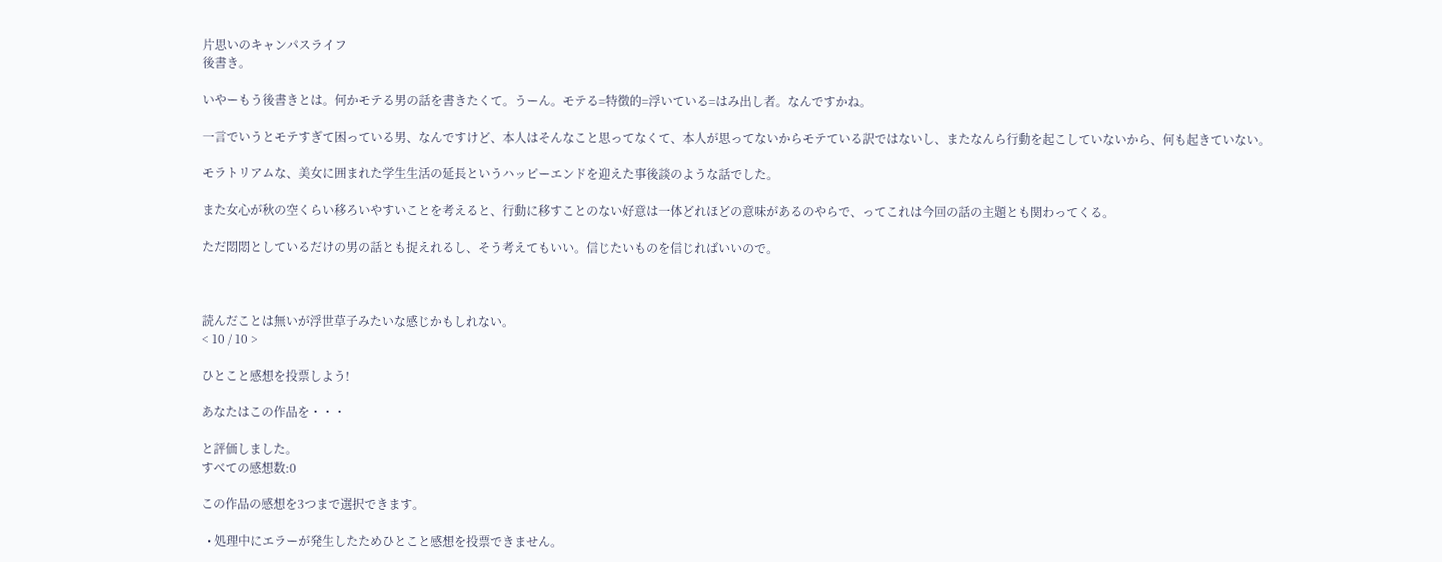片思いのキャンパスライフ
後書き。

いやーもう後書きとは。何かモテる男の話を書きたくて。うーん。モテる=特徴的=浮いている=はみ出し者。なんですかね。

一言でいうとモテすぎて困っている男、なんですけど、本人はそんなこと思ってなくて、本人が思ってないからモテている訳ではないし、またなんら行動を起こしていないから、何も起きていない。

モラトリアムな、美女に囲まれた学生生活の延長というハッピーエンドを迎えた事後談のような話でした。

また女心が秋の空くらい移ろいやすいことを考えると、行動に移すことのない好意は一体どれほどの意味があるのやらで、ってこれは今回の話の主題とも関わってくる。

ただ悶悶としているだけの男の話とも捉えれるし、そう考えてもいい。信じたいものを信じればいいので。



読んだことは無いが浮世草子みたいな感じかもしれない。
< 10 / 10 >

ひとこと感想を投票しよう!

あなたはこの作品を・・・

と評価しました。
すべての感想数:0

この作品の感想を3つまで選択できます。

  • 処理中にエラーが発生したためひとこと感想を投票できません。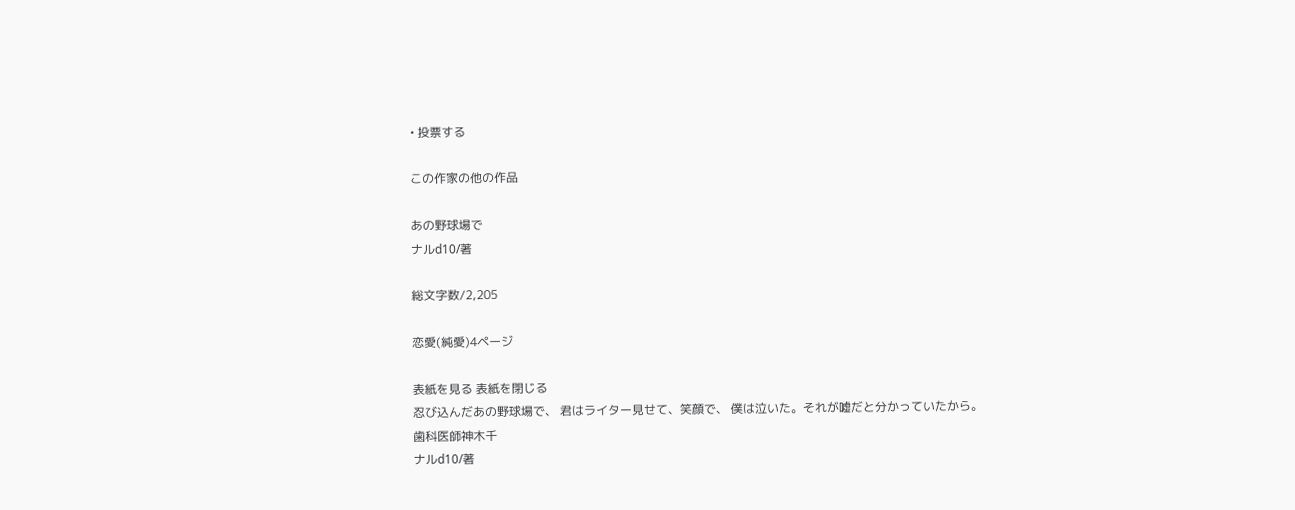• 投票する

この作家の他の作品

あの野球場で
ナルd10/著

総文字数/2,205

恋愛(純愛)4ページ

表紙を見る 表紙を閉じる
忍び込んだあの野球場で、 君はライター見せて、笑顔で、 僕は泣いた。それが嘘だと分かっていたから。
歯科医師神木千
ナルd10/著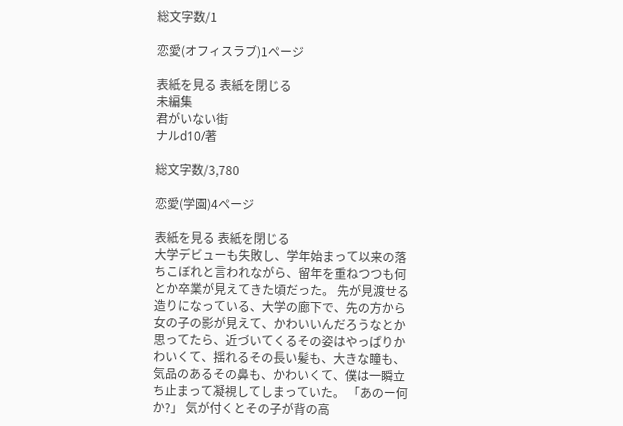総文字数/1

恋愛(オフィスラブ)1ページ

表紙を見る 表紙を閉じる
未編集
君がいない街
ナルd10/著

総文字数/3,780

恋愛(学園)4ページ

表紙を見る 表紙を閉じる
大学デビューも失敗し、学年始まって以来の落ちこぼれと言われながら、留年を重ねつつも何とか卒業が見えてきた頃だった。 先が見渡せる造りになっている、大学の廊下で、先の方から女の子の影が見えて、かわいいんだろうなとか思ってたら、近づいてくるその姿はやっぱりかわいくて、揺れるその長い髪も、大きな瞳も、気品のあるその鼻も、かわいくて、僕は一瞬立ち止まって凝視してしまっていた。 「あのー何か?」 気が付くとその子が背の高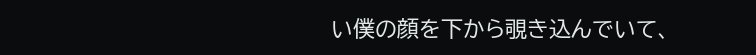い僕の顔を下から覗き込んでいて、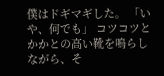僕はドギマギした。 「いや、何でも」 コツコツとかかとの高い靴を鳴らしながら、そ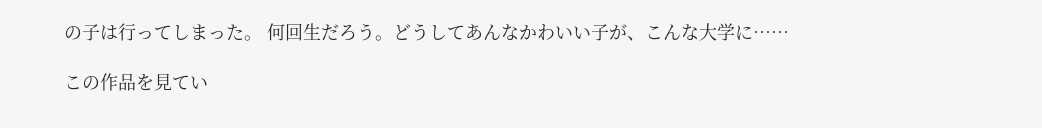の子は行ってしまった。 何回生だろう。どうしてあんなかわいい子が、こんな大学に……

この作品を見てい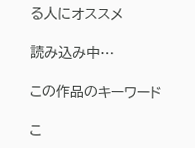る人にオススメ

読み込み中…

この作品のキーワード

こ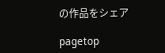の作品をシェア

pagetop